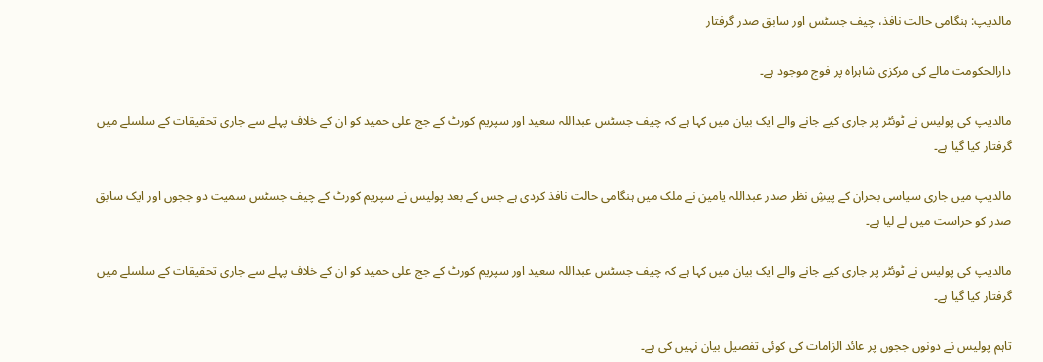مالدیپ: ہنگامی حالت نافذ، چیف جسٹس اور سابق صدر گرفتار

دارالحکومت مالے کی مرکزی شاہراہ پر فوج موجود ہے۔

مالدیپ کی پولیس نے ٹوئٹر پر جاری کیے جانے والے ایک بیان میں کہا ہے کہ چیف جسٹس عبداللہ سعید اور سپریم کورٹ کے جج علی حمید کو ان کے خلاف پہلے سے جاری تحقیقات کے سلسلے میں گرفتار کیا گیا ہے۔

مالدیپ میں جاری سیاسی بحران کے پیشِ نظر صدر عبداللہ یامین نے ملک میں ہنگامی حالت نافذ کردی ہے جس کے بعد پولیس نے سپریم کورٹ کے چیف جسٹس سمیت دو ججوں اور ایک سابق صدر کو حراست میں لے لیا ہے۔

مالدیپ کی پولیس نے ٹوئٹر پر جاری کیے جانے والے ایک بیان میں کہا ہے کہ چیف جسٹس عبداللہ سعید اور سپریم کورٹ کے جج علی حمید کو ان کے خلاف پہلے سے جاری تحقیقات کے سلسلے میں گرفتار کیا گیا ہے۔

تاہم پولیس نے دونوں ججوں پر عائد الزامات کی کوئی تفصیل بیان نہیں کی ہے۔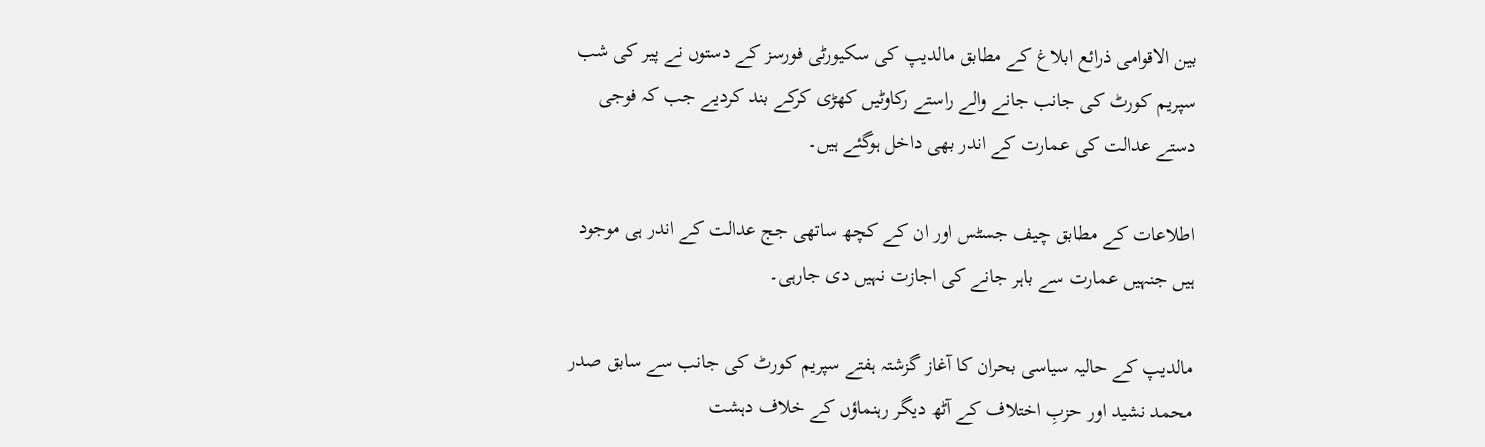بین الاقوامی ذرائع ابلاغ کے مطابق مالدیپ کی سکیورٹی فورسز کے دستوں نے پیر کی شب سپریم کورٹ کی جانب جانے والے راستے رکاوٹیں کھڑی کرکے بند کردیے جب کہ فوجی دستے عدالت کی عمارت کے اندر بھی داخل ہوگئے ہیں۔

اطلاعات کے مطابق چیف جسٹس اور ان کے کچھ ساتھی جج عدالت کے اندر ہی موجود ہیں جنہیں عمارت سے باہر جانے کی اجازت نہیں دی جارہی۔

مالدیپ کے حالیہ سیاسی بحران کا آغاز گزشتہ ہفتے سپریم کورٹ کی جانب سے سابق صدر محمد نشید اور حزبِ اختلاف کے آٹھ دیگر رہنماؤں کے خلاف دہشت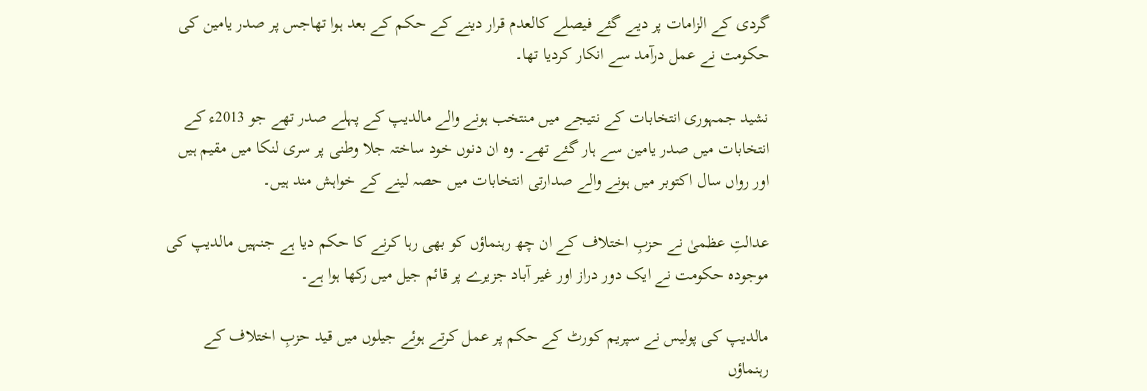گردی کے الزامات پر دیے گئے فیصلے کالعدم قرار دینے کے حکم کے بعد ہوا تھاجس پر صدر یامین کی حکومت نے عمل درآمد سے انکار کردیا تھا۔

نشید جمہوری انتخابات کے نتیجے میں منتخب ہونے والے مالدیپ کے پہلے صدر تھے جو 2013ء کے انتخابات میں صدر یامین سے ہار گئے تھے۔ وہ ان دنوں خود ساختہ جلا وطنی پر سری لنکا میں مقیم ہیں اور رواں سال اکتوبر میں ہونے والے صدارتی انتخابات میں حصہ لینے کے خواہش مند ہیں۔

عدالتِ عظمیٰ نے حزبِ اختلاف کے ان چھ رہنماؤں کو بھی رہا کرنے کا حکم دیا ہے جنہیں مالدیپ کی موجودہ حکومت نے ایک دور دراز اور غیر آباد جزیرے پر قائم جیل میں رکھا ہوا ہے۔

مالدیپ کی پولیس نے سپریم کورٹ کے حکم پر عمل کرتے ہوئے جیلوں میں قید حزبِ اختلاف کے رہنماؤں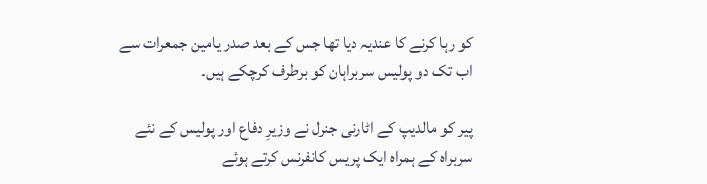کو رہا کرنے کا عندیہ دیا تھا جس کے بعد صدر یامین جمعرات سے اب تک دو پولیس سربراہان کو برطرف کرچکے ہیں۔

پیر کو مالدیپ کے اٹارنی جنرل نے وزیرِ دفاع اور پولیس کے نئے سربراہ کے ہمراہ ایک پریس کانفرنس کرتے ہوئے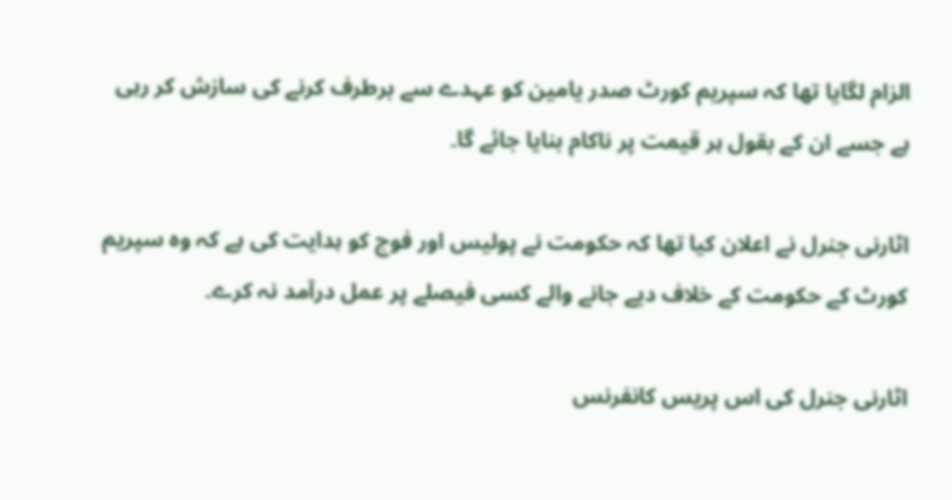الزام لگایا تھا کہ سپریم کورٹ صدر یامین کو عہدے سے برطرف کرنے کی سازش کر رہی ہے جسے ان کے بقول ہر قیمت پر ناکام بنایا جائے گا۔

اٹارنی جنرل نے اعلان کیا تھا کہ حکومت نے پولیس اور فوج کو ہدایت کی ہے کہ وہ سپریم کورٹ کے حکومت کے خلاف دیے جانے والے کسی فیصلے پر عمل درآمد نہ کرے۔

اٹارنی جنرل کی اس پریس کانفرنس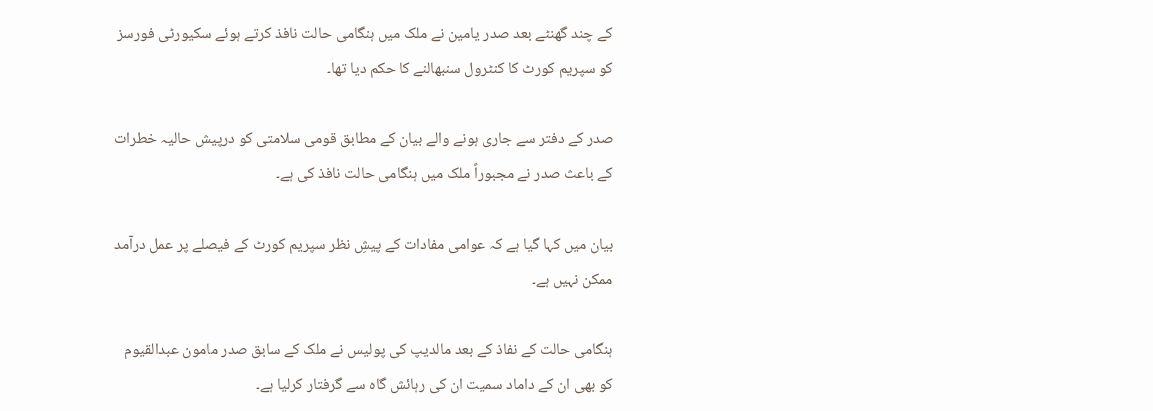کے چند گھنٹے بعد صدر یامین نے ملک میں ہنگامی حالت نافذ کرتے ہوئے سکیورٹی فورسز کو سپریم کورٹ کا کنٹرول سنبھالنے کا حکم دیا تھا۔

صدر کے دفتر سے جاری ہونے والے بیان کے مطابق قومی سلامتی کو درپیش حالیہ خطرات کے باعث صدر نے مجبوراً ملک میں ہنگامی حالت نافذ کی ہے۔

بیان میں کہا گیا ہے کہ عوامی مفادات کے پیشِ نظر سپریم کورٹ کے فیصلے پر عمل درآمد ممکن نہیں ہے۔

ہنگامی حالت کے نفاذ کے بعد مالدیپ کی پولیس نے ملک کے سابق صدر مامون عبدالقیوم کو بھی ان کے داماد سمیت ان کی رہائش گاہ سے گرفتار کرلیا ہے۔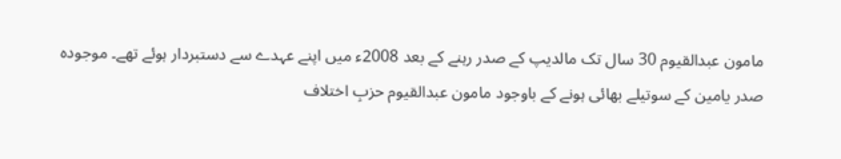مامون عبدالقیوم 30 سال تک مالدیپ کے صدر رہنے کے بعد 2008ء میں اپنے عہدے سے دستبردار ہوئے تھے۔ موجودہ صدر یامین کے سوتیلے بھائی ہونے کے باوجود مامون عبدالقیوم حزبِ اختلاف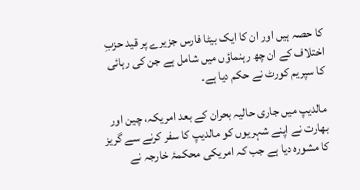کا حصہ ہیں اور ان کا ایک بیٹا فارس جزیرے پر قید حزبِ اختلاف کے ان چھ رہنماؤں میں شامل ہے جن کی رہائی کا سپریم کورٹ نے حکم دیا ہے۔

مالدیپ میں جاری حالیہ بحران کے بعد امریکہ، چین اور بھارت نے اپنے شہریوں کو مالدیپ کا سفر کرنے سے گریز کا مشورہ دیا ہے جب کہ امریکی محکمۂ خارجہ نے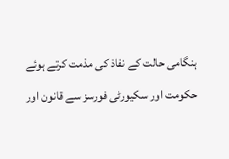ہنگامی حالت کے نفاذ کی مذمت کرتے ہوئے حکومت اور سکیورٹی فورسز سے قانون اور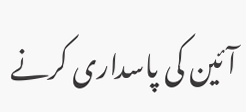آئین کی پاسداری کرنے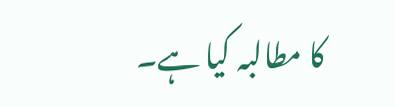کا مطالبہ کیا ہے۔